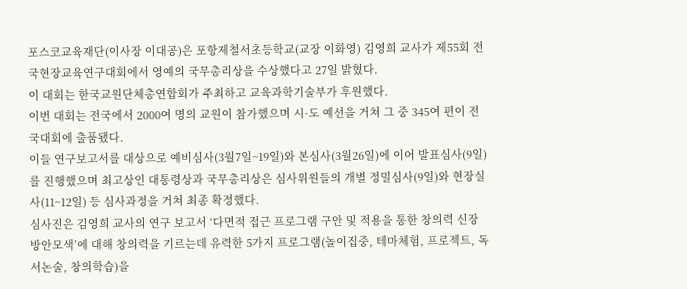포스코교육재단(이사장 이대공)은 포항제철서초등학교(교장 이화영) 김영희 교사가 제55회 전국현장교육연구대회에서 영예의 국무총리상을 수상했다고 27일 밝혔다.
이 대회는 한국교원단체총연합회가 주최하고 교육과학기술부가 후원했다.
이번 대회는 전국에서 2000여 명의 교원이 참가했으며 시·도 예선을 거쳐 그 중 345여 편이 전국대회에 출품됐다.
이들 연구보고서를 대상으로 예비심사(3월7일~19일)와 본심사(3월26일)에 이어 발표심사(9일)를 진행했으며 최고상인 대통령상과 국무총리상은 심사위원들의 개별 정밀심사(9일)와 현장실사(11~12일) 등 심사과정을 거쳐 최종 확정했다.
심사진은 김영희 교사의 연구 보고서 ‘다면적 접근 프로그램 구안 및 적용을 통한 창의력 신장방안모색’에 대해 창의력을 기르는데 유력한 5가지 프로그램(놀이집중, 테마체험, 프로젝트, 독서논술, 창의학습)을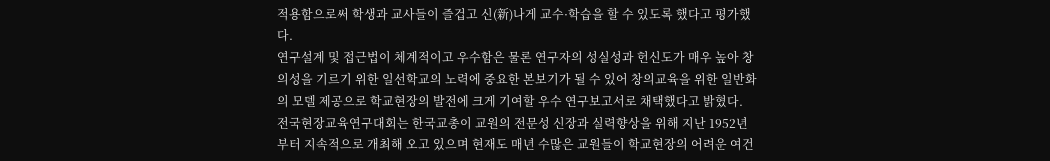적용함으로써 학생과 교사들이 즐겁고 신(新)나게 교수·학습을 할 수 있도록 했다고 평가했다.
연구설계 및 접근법이 체계적이고 우수함은 물론 연구자의 성실성과 헌신도가 매우 높아 창의성을 기르기 위한 일선학교의 노력에 중요한 본보기가 될 수 있어 창의교육을 위한 일반화의 모델 제공으로 학교현장의 발전에 크게 기여할 우수 연구보고서로 채택했다고 밝혔다.
전국현장교육연구대회는 한국교총이 교원의 전문성 신장과 실력향상을 위해 지난 1952년부터 지속적으로 개최해 오고 있으며 현재도 매년 수많은 교원들이 학교현장의 어려운 여건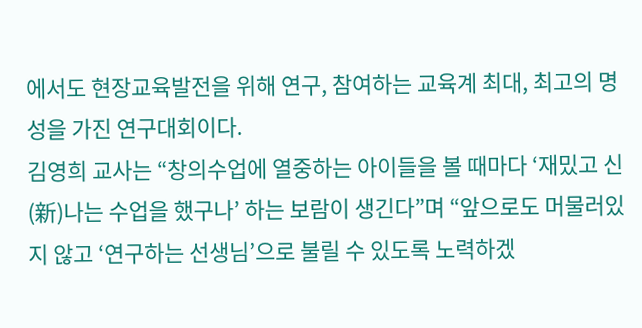에서도 현장교육발전을 위해 연구, 참여하는 교육계 최대, 최고의 명성을 가진 연구대회이다.
김영희 교사는 “창의수업에 열중하는 아이들을 볼 때마다 ‘재밌고 신(新)나는 수업을 했구나’ 하는 보람이 생긴다”며 “앞으로도 머물러있지 않고 ‘연구하는 선생님’으로 불릴 수 있도록 노력하겠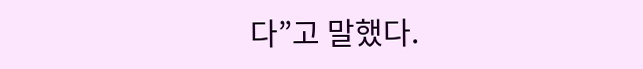다”고 말했다.